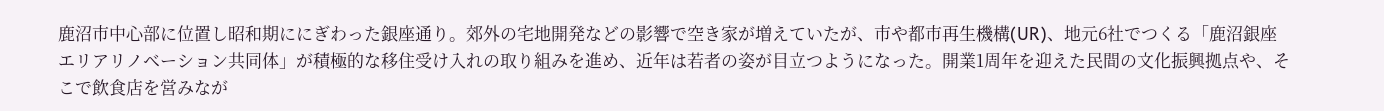鹿沼市中心部に位置し昭和期ににぎわった銀座通り。郊外の宅地開発などの影響で空き家が増えていたが、市や都市再生機構(UR)、地元6社でつくる「鹿沼銀座エリアリノベーション共同体」が積極的な移住受け入れの取り組みを進め、近年は若者の姿が目立つようになった。開業1周年を迎えた民間の文化振興拠点や、そこで飲食店を営みなが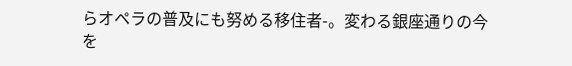らオペラの普及にも努める移住者-。変わる銀座通りの今を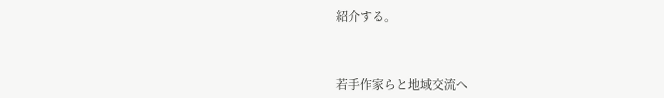紹介する。



若手作家らと地域交流へ